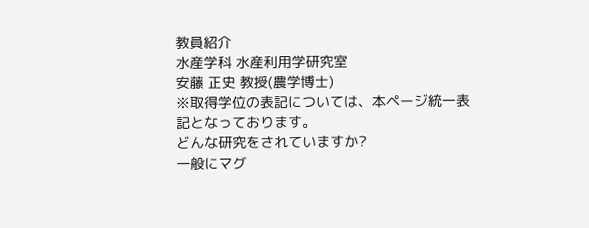教員紹介
水産学科 水産利用学研究室
安藤 正史 教授(農学博士)
※取得学位の表記については、本ページ統一表記となっております。
どんな研究をされていますか?
一般にマグ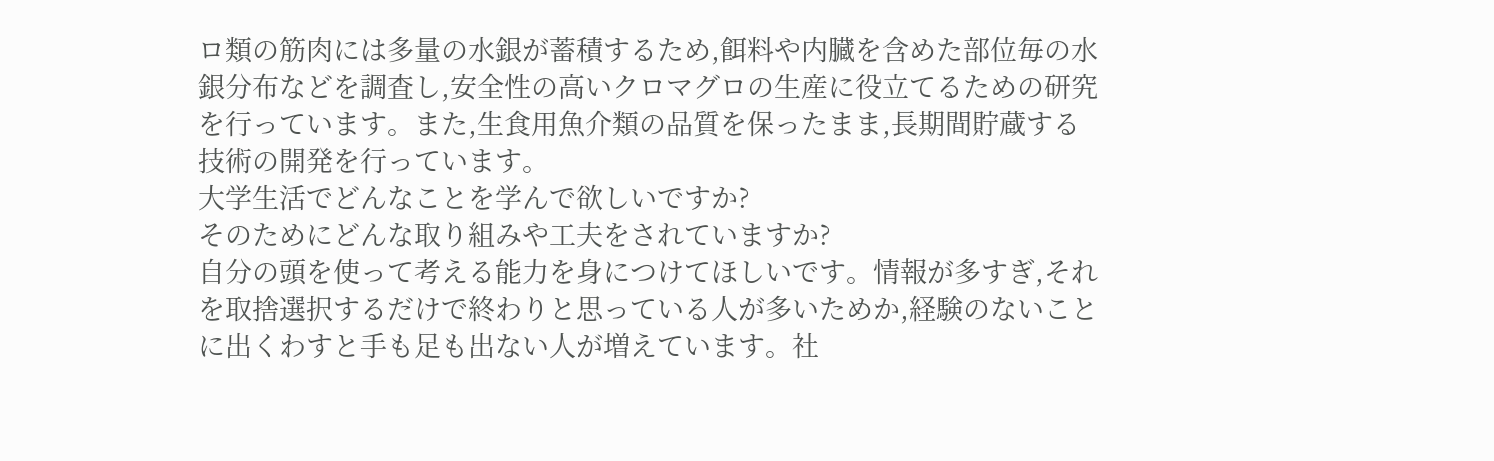ロ類の筋肉には多量の水銀が蓄積するため,餌料や内臓を含めた部位毎の水銀分布などを調査し,安全性の高いクロマグロの生産に役立てるための研究を行っています。また,生食用魚介類の品質を保ったまま,長期間貯蔵する技術の開発を行っています。
大学生活でどんなことを学んで欲しいですか?
そのためにどんな取り組みや工夫をされていますか?
自分の頭を使って考える能力を身につけてほしいです。情報が多すぎ,それを取捨選択するだけで終わりと思っている人が多いためか,経験のないことに出くわすと手も足も出ない人が増えています。社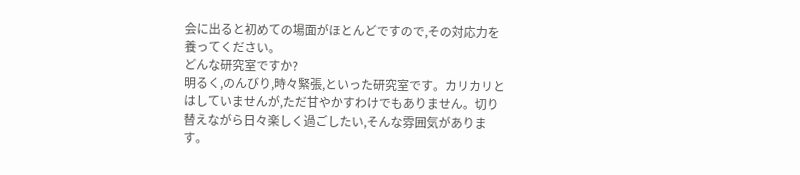会に出ると初めての場面がほとんどですので,その対応力を養ってください。
どんな研究室ですか?
明るく,のんびり,時々緊張,といった研究室です。カリカリとはしていませんが,ただ甘やかすわけでもありません。切り替えながら日々楽しく過ごしたい,そんな雰囲気があります。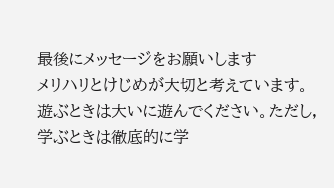最後にメッセージをお願いします
メリハリとけじめが大切と考えています。遊ぶときは大いに遊んでください。ただし,学ぶときは徹底的に学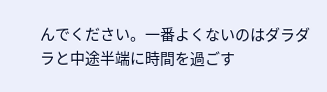んでください。一番よくないのはダラダラと中途半端に時間を過ごす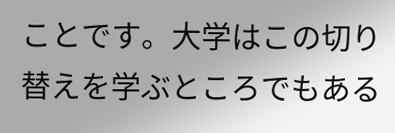ことです。大学はこの切り替えを学ぶところでもある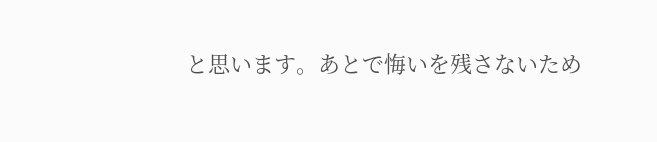と思います。あとで悔いを残さないため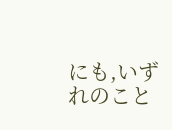にも,いずれのこと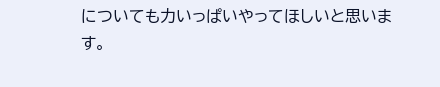についても力いっぱいやってほしいと思います。